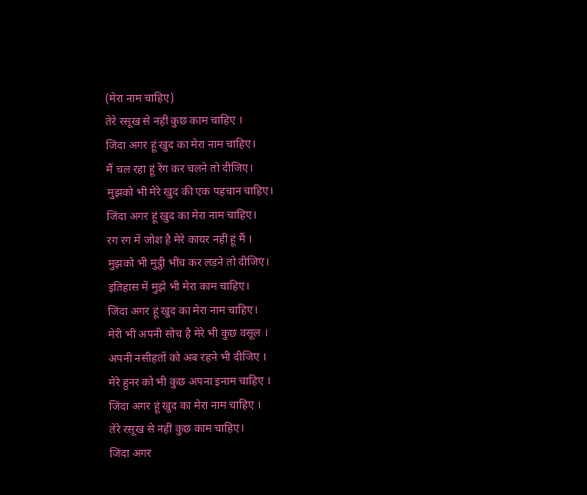(मेरा नाम चाहिए)
तेरे रसूख से नहीं कुछ काम चाहिए ।
जिंदा अगर हूं खुद का मेरा नाम चाहिए।
मैं चल रहा हूं रेंग कर चलने तो दीजिए।
मुझको भी मेरे खुद की एक पहचान चाहिए।
जिंदा अगर हूं खुद का मेरा नाम चाहिए।
रग रग में जोश है मेरे कायर नहीं हूं मैं ।
मुझको भी मुट्ठी भींच कर लड़ने तो दीजिए।
इतिहास में मुझे भी मेरा काम चाहिए।
जिंदा अगर हूं खुद का मेरा नाम चाहिए।
मेरी भी अपनी सोच है मेरे भी कुछ वसूल ।
अपनी नसीहतों को अब रहने भी दीजिए ।
मेरे हुनर को भी कुछ अपना इनाम चाहिए ।
जिंदा अगर हूं खुद का मेरा नाम चाहिए ।
तेरे रसूख से नहीं कुछ काम चाहिए।
जिंदा अगर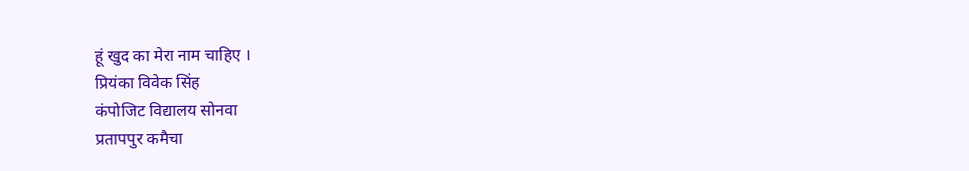हूं खुद का मेरा नाम चाहिए ।
प्रियंका विवेक सिंह
कंपोजिट विद्यालय सोनवा
प्रतापपुर कमैचा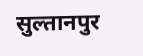सुल्तानपुर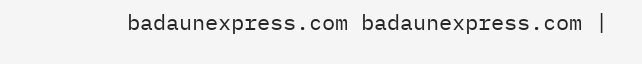badaunexpress.com badaunexpress.com |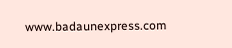www.badaunexpress.com